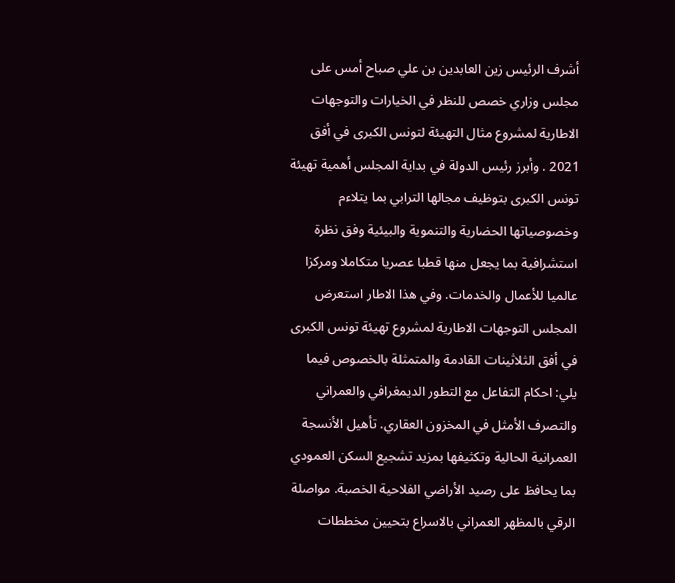أشرف الرئيس زين العابدين بن علي صباح أمس على مجلس وزاري خصص للنظر في الخيارات والتوجهات الاطارية لمشروع مثال التهيئة لتونس الكبرى في أفق 2021 . وأبرز رئيس الدولة في بداية المجلس أهمية تهيئة تونس الكبرى بتوظيف مجالها الترابي بما يتلاءم وخصوصياتها الحضارية والتنموية والبيئية وفق نظرة استشرافية بما يجعل منها قطبا عصريا متكاملا ومركزا عالميا للأعمال والخدمات. وفي هذا الاطار استعرض المجلس التوجهات الاطارية لمشروع تهيئة تونس الكبرى في أفق الثلاثينات القادمة والمتمثلة بالخصوص فيما يلي: احكام التفاعل مع التطور الديمغرافي والعمراني والتصرف الأمثل في المخزون العقاري. تأهيل الأنسجة العمرانية الحالية وتكثيفها بمزيد تشجيع السكن العمودي بما يحافظ على رصيد الأراضي الفلاحية الخصبة. مواصلة الرقي بالمظهر العمراني بالاسراع بتحيين مخططات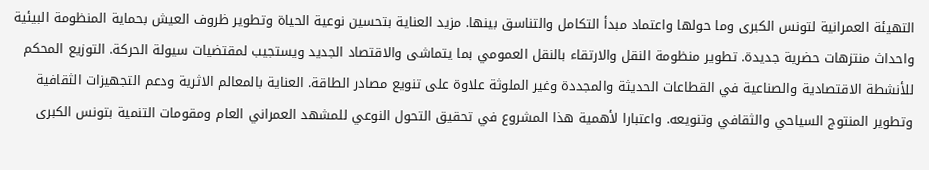التهيئة العمرانية لتونس الكبرى وما حولها واعتماد مبدأ التكامل والتناسق بينها. مزيد العناية بتحسين نوعية الحياة وتطوير ظروف العيش بحماية المنظومة البيئية واحداث منتزهات حضرية جديدة. تطوير منظومة النقل والارتقاء بالنقل العمومي بما يتماشى والاقتصاد الجديد ويستجيب لمقتضيات سيولة الحركة. التوزيع المحكم للأنشطة الاقتصادية والصناعية في القطاعات الحديثة والمجددة وغير الملوثة علاوة على تنويع مصادر الطاقة. العناية بالمعالم الاثرية ودعم التجهيزات الثقافية وتطوير المنتوج السياحي والثقافي وتنويعه. واعتبارا لأهمية هذا المشروع في تحقيق التحول النوعي للمشهد العمراني العام ومقومات التنمية بتونس الكبرى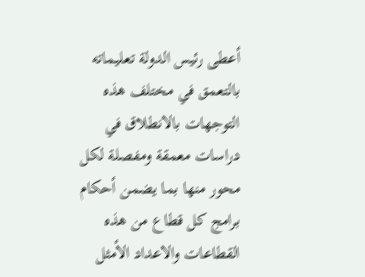أعطى رئيس الدولة تعليماته بالتعمق في مختلف هذه التوجهات بالانطلاق في دراسات معمقة ومفصلة لكل محور منها بما يضمن أحكام برامج كل قطاع من هذه القطاعات والاعداد الأمثل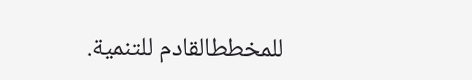للمخططالقادم للتنمية.